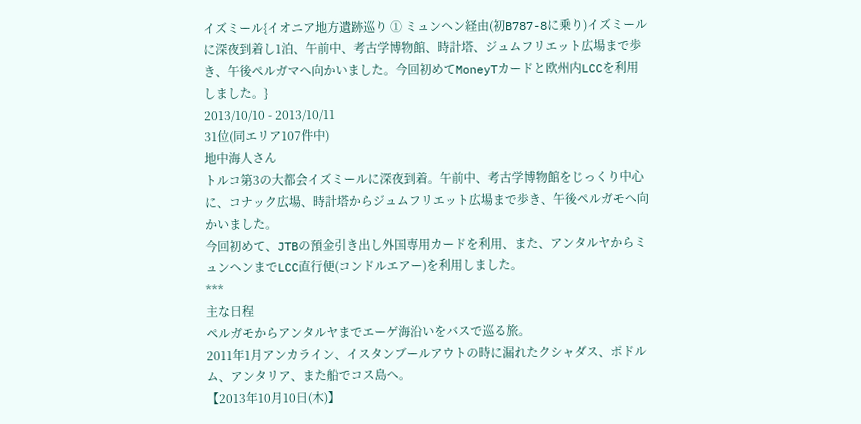イズミール{イオニア地方遺跡巡り ① ミュンヘン経由(初B787-8に乗り)イズミールに深夜到着し1泊、午前中、考古学博物館、時計塔、ジュムフリエット広場まで歩き、午後ぺルガマへ向かいました。今回初めてMoneyTカードと欧州内LCCを利用しました。}
2013/10/10 - 2013/10/11
31位(同エリア107件中)
地中海人さん
トルコ第3の大都会イズミールに深夜到着。午前中、考古学博物館をじっくり中心に、コナック広場、時計塔からジュムフリエット広場まで歩き、午後ペルガモへ向かいました。
今回初めて、JTBの預金引き出し外国専用カードを利用、また、アンタルヤからミュンヘンまでLCC直行便(コンドルエアー)を利用しました。
***
主な日程
ペルガモからアンタルヤまでエーゲ海沿いをバスで巡る旅。
2011年1月アンカライン、イスタンブールアウトの時に漏れたクシャダス、ポドルム、アンタリア、また船でコス島へ。
【2013年10月10日(木)】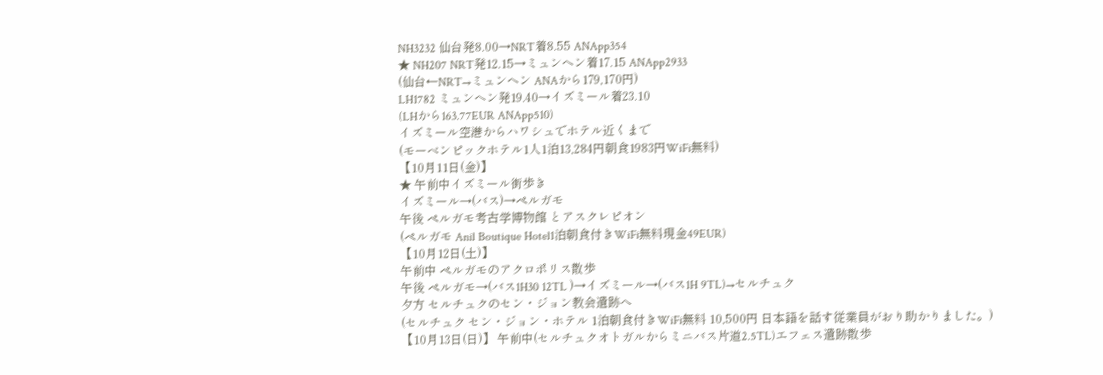NH3232 仙台発8.00→NRT着8.55 ANApp354
★ NH207 NRT発12.15→ミュンヘン着17.15 ANApp2933
(仙台←NRT→ミュンヘン ANAから179,170円)
LH1782 ミュンヘン発19.40→イズミール着23.10
(LHから163.77EUR ANApp510)
イズミール空港からハワシュでホテル近くまで
(モーベンピックホテル1人1泊13,284円朝食1983円WiFi無料)
【10月11日(金)】
★ 午前中イズミール街歩き
イズミール→(バス)→ペルガモ
午後 ペルガモ考古学博物館 とアスクレピオン
(ペルガモ Anil Boutique Hotel1泊朝食付きWiFi無料現金49EUR)
【10月12日(土)】
午前中 ペルガモのアクロポリス散歩
午後 ペルガモ→(バス1H30 12TL )→イズミール→(バス1H 9TL)→セルチュク
夕方 セルチュクのセン・ジョン教会遺跡へ
(セルチュク セン・ジョン・ホテル 1泊朝食付きWiFi無料 10,500円 日本語を話す従業員がおり助かりました。)
【10月13日(日)】 午前中(セルチュクオトガルからミニバス片道2.5TL)エフェス遺跡散歩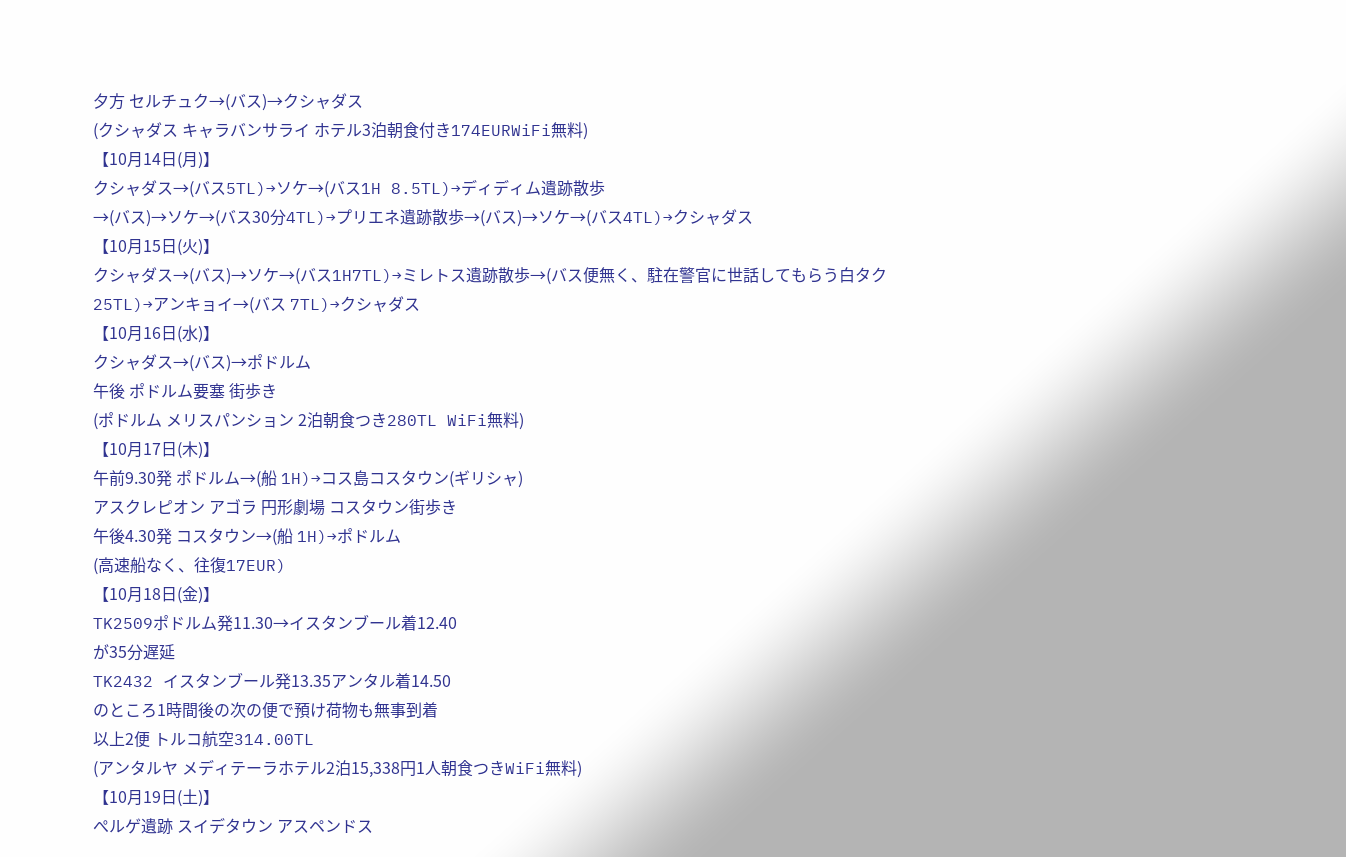夕方 セルチュク→(バス)→クシャダス
(クシャダス キャラバンサライ ホテル3泊朝食付き174EURWiFi無料)
【10月14日(月)】
クシャダス→(バス5TL)→ソケ→(バス1H 8.5TL)→ディディム遺跡散歩
→(バス)→ソケ→(バス30分4TL)→プリエネ遺跡散歩→(バス)→ソケ→(バス4TL)→クシャダス
【10月15日(火)】
クシャダス→(バス)→ソケ→(バス1H7TL)→ミレトス遺跡散歩→(バス便無く、駐在警官に世話してもらう白タク25TL)→アンキョイ→(バス 7TL)→クシャダス
【10月16日(水)】
クシャダス→(バス)→ポドルム
午後 ポドルム要塞 街歩き
(ポドルム メリスパンション 2泊朝食つき280TL WiFi無料)
【10月17日(木)】
午前9.30発 ポドルム→(船 1H)→コス島コスタウン(ギリシャ)
アスクレピオン アゴラ 円形劇場 コスタウン街歩き
午後4.30発 コスタウン→(船 1H)→ポドルム
(高速船なく、往復17EUR)
【10月18日(金)】
TK2509ポドルム発11.30→イスタンブール着12.40
が35分遅延
TK2432 イスタンブール発13.35アンタル着14.50
のところ1時間後の次の便で預け荷物も無事到着
以上2便 トルコ航空314.00TL
(アンタルヤ メディテーラホテル2泊15,338円1人朝食つきWiFi無料)
【10月19日(土)】
ぺルゲ遺跡 スイデタウン アスペンドス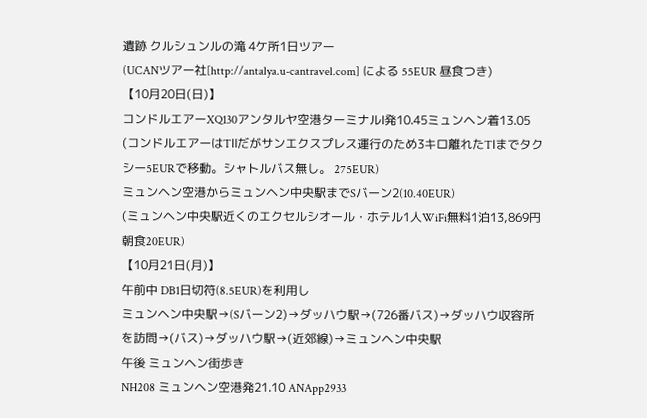遺跡 クルシュンルの滝 4ケ所1日ツアー
(UCANツアー社[http://antalya.u-cantravel.com] による 55EUR 昼食つき)
【10月20日(日)】
コンドルエアーXQ130アンタルヤ空港ターミナルⅠ発10.45ミュンヘン着13.05
(コンドルエアーはTⅡだがサンエクスプレス運行のため3キロ離れたTⅠまでタクシー5EURで移動。シャトルバス無し。 275EUR)
ミュンヘン空港からミュンヘン中央駅までSバーン2(10.40EUR)
(ミュンヘン中央駅近くのエクセルシオール・ホテル1人WiFi無料1泊13,869円 朝食20EUR)
【10月21日(月)】
午前中 DB1日切符(8.5EUR)を利用し
ミュンヘン中央駅→(Sバーン2)→ダッハウ駅→(726番バス)→ダッハウ収容所を訪問→(バス)→ダッハウ駅→(近郊線)→ミュンヘン中央駅
午後 ミュンヘン街歩き
NH208 ミュンヘン空港発21.10 ANApp2933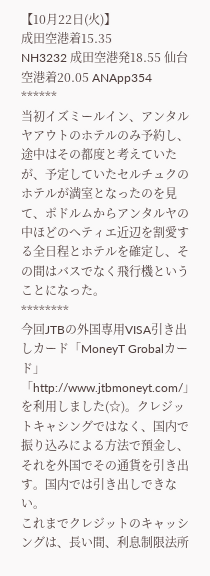【10月22日(火)】
成田空港着15.35
NH3232 成田空港発18.55 仙台空港着20.05 ANApp354
******
当初イズミールイン、アンタルヤアウトのホテルのみ予約し、途中はその都度と考えていたが、予定していたセルチュクのホテルが満室となったのを見て、ポドルムからアンタルヤの中ほどのへティエ近辺を割愛する全日程とホテルを確定し、その間はバスでなく飛行機ということになった。
********
今回JTBの外国専用VISA引き出しカード「MoneyT Grobalカード」「http://www.jtbmoneyt.com/」を利用しました(☆)。クレジットキャシングではなく、国内で振り込みによる方法で預金し、それを外国でその通貨を引き出す。国内では引き出しできない。
これまでクレジットのキャッシングは、長い間、利息制限法所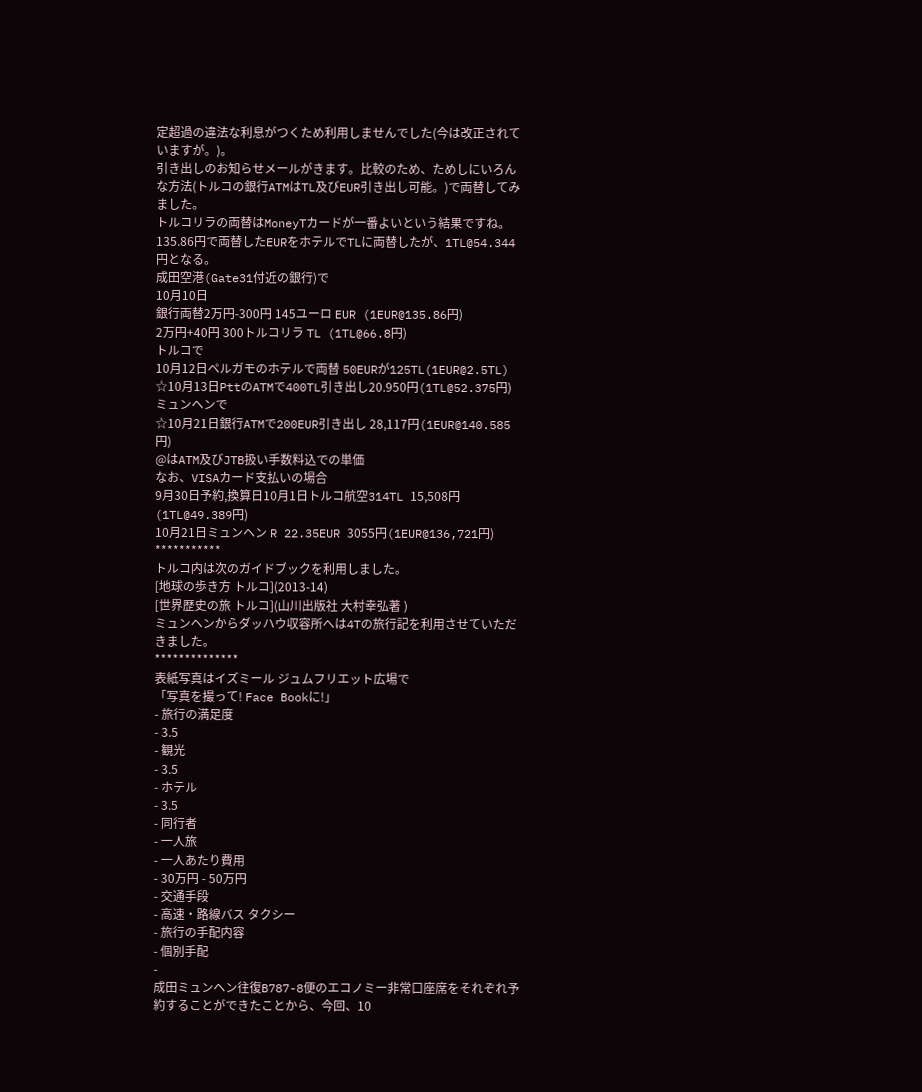定超過の違法な利息がつくため利用しませんでした(今は改正されていますが。)。
引き出しのお知らせメールがきます。比較のため、ためしにいろんな方法(トルコの銀行ATMはTL及びEUR引き出し可能。)で両替してみました。
トルコリラの両替はMoneyTカードが一番よいという結果ですね。
135.86円で両替したEURをホテルでTLに両替したが、1TL@54.344円となる。
成田空港(Gate31付近の銀行)で
10月10日
銀行両替2万円-300円 145ユーロ EUR (1EUR@135.86円)
2万円+40円 300トルコリラ TL (1TL@66.8円)
トルコで
10月12日ペルガモのホテルで両替 50EURが125TL(1EUR@2.5TL)
☆10月13日PttのATMで400TL引き出し20.950円(1TL@52.375円)
ミュンヘンで
☆10月21日銀行ATMで200EUR引き出し 28,117円(1EUR@140.585円)
@はATM及びJTB扱い手数料込での単価
なお、VISAカード支払いの場合
9月30日予約,換算日10月1日トルコ航空314TL 15,508円(1TL@49.389円)
10月21日ミュンヘン R 22.35EUR 3055円(1EUR@136,721円)
***********
トルコ内は次のガイドブックを利用しました。
[地球の歩き方 トルコ](2013-14)
[世界歴史の旅 トルコ](山川出版社 大村幸弘著 )
ミュンヘンからダッハウ収容所へは4Tの旅行記を利用させていただきました。
**************
表紙写真はイズミール ジュムフリエット広場で
「写真を撮って! Face Bookに!」
- 旅行の満足度
- 3.5
- 観光
- 3.5
- ホテル
- 3.5
- 同行者
- 一人旅
- 一人あたり費用
- 30万円 - 50万円
- 交通手段
- 高速・路線バス タクシー
- 旅行の手配内容
- 個別手配
-
成田ミュンヘン往復B787-8便のエコノミー非常口座席をそれぞれ予約することができたことから、今回、10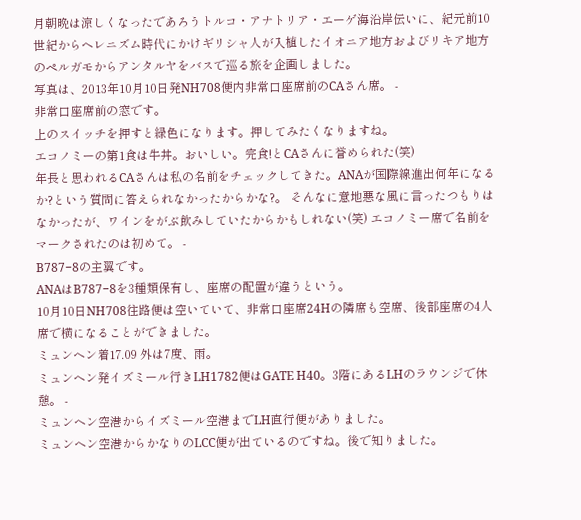月朝晩は涼しくなったであろうトルコ・アナトリア・エーゲ海沿岸伝いに、紀元前10世紀からヘレニズム時代にかけギリシャ人が入植したイオニア地方およびリキア地方のペルガモからアンタルヤをバスで巡る旅を企画しました。
写真は、2013年10月10日発NH708便内非常口座席前のCAさん席。 -
非常口座席前の窓です。
上のスイッチを押すと緑色になります。押してみたくなりますね。
エコノミーの第1食は牛丼。おいしい。完食!とCAさんに誉められた(笑)
年長と思われるCAさんは私の名前をチェックしてきた。ANAが国際線進出何年になるか?という質問に答えられなかったからかな?。 そんなに意地悪な風に言ったつもりはなかったが、ワインをがぶ飲みしていたからかもしれない(笑) エコノミー席で名前をマークされたのは初めて。 -
B787−8の主翼です。
ANAはB787−8を3種類保有し、座席の配置が違うという。
10月10日NH708往路便は空いていて、非常口座席24Hの隣席も空席、後部座席の4人席で横になることができました。
ミュンヘン着17.09 外は7度、雨。
ミュンヘン発イズミール行きLH1782便はGATE H40。3階にあるLHのラウンジで休憩。 -
ミュンヘン空港からイズミール空港までLH直行便がありました。
ミュンヘン空港からかなりのLCC便が出ているのですね。後で知りました。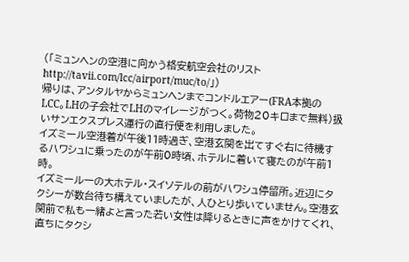(「ミュンヘンの空港に向かう格安航空会社のリスト
http://tavii.com/lcc/airport/muc/to/」)
帰りは、アンタルヤからミュンヘンまでコンドルエアー(FRA本拠のLCC。LHの子会社でLHのマイレージがつく。荷物20キロまで無料)扱いサンエクスプレス運行の直行便を利用しました。
イズミール空港着が午後11時過ぎ、空港玄関を出てすぐ右に待機するハワシュに乗ったのが午前0時頃、ホテルに着いて寝たのが午前1時。
イズミール一の大ホテル・スイソテルの前がハワシュ停留所。近辺にタクシーが数台待ち構えていましたが、人ひとり歩いていません。空港玄関前で私も一緒よと言った若い女性は降りるときに声をかけてくれ、直ちにタクシ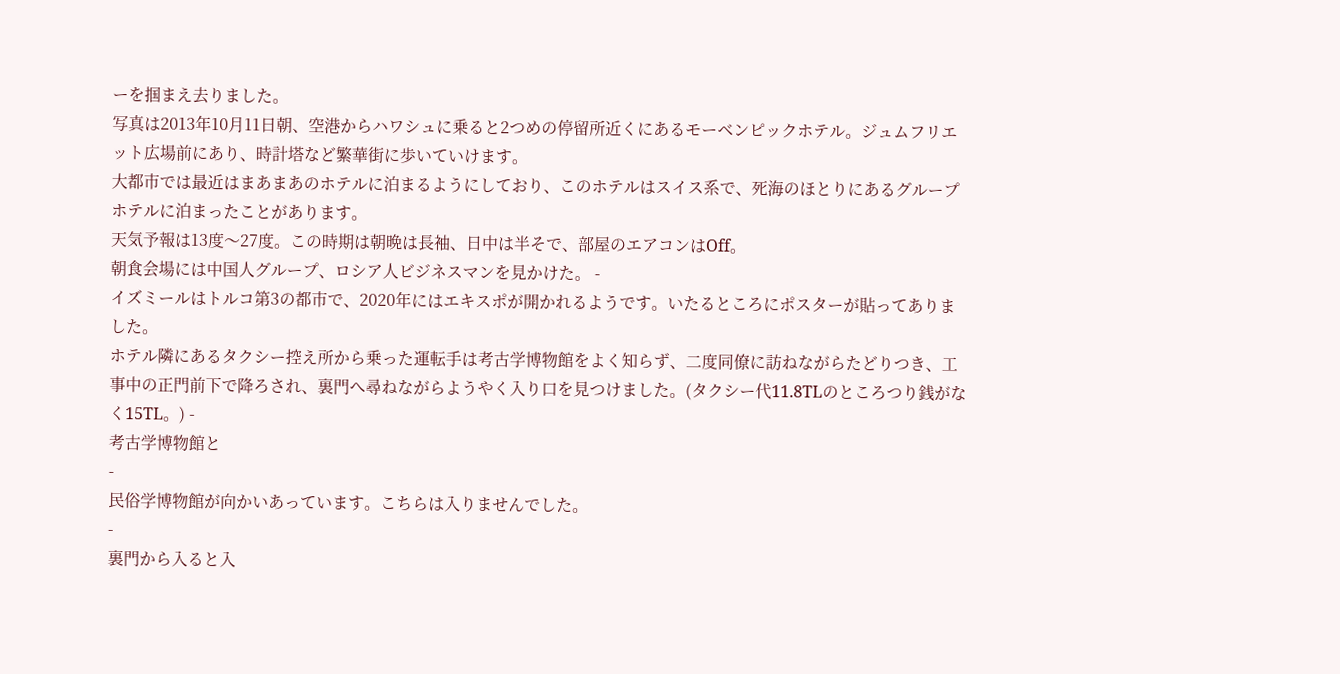ーを掴まえ去りました。
写真は2013年10月11日朝、空港からハワシュに乗ると2つめの停留所近くにあるモーベンピックホテル。ジュムフリエット広場前にあり、時計塔など繁華街に歩いていけます。
大都市では最近はまあまあのホテルに泊まるようにしており、このホテルはスイス系で、死海のほとりにあるグループホテルに泊まったことがあります。
天気予報は13度〜27度。この時期は朝晩は長袖、日中は半そで、部屋のエアコンはOff。
朝食会場には中国人グループ、ロシア人ビジネスマンを見かけた。 -
イズミールはトルコ第3の都市で、2020年にはエキスポが開かれるようです。いたるところにポスターが貼ってありました。
ホテル隣にあるタクシー控え所から乗った運転手は考古学博物館をよく知らず、二度同僚に訪ねながらたどりつき、工事中の正門前下で降ろされ、裏門へ尋ねながらようやく入り口を見つけました。(タクシー代11.8TLのところつり銭がなく15TL。) -
考古学博物館と
-
民俗学博物館が向かいあっています。こちらは入りませんでした。
-
裏門から入ると入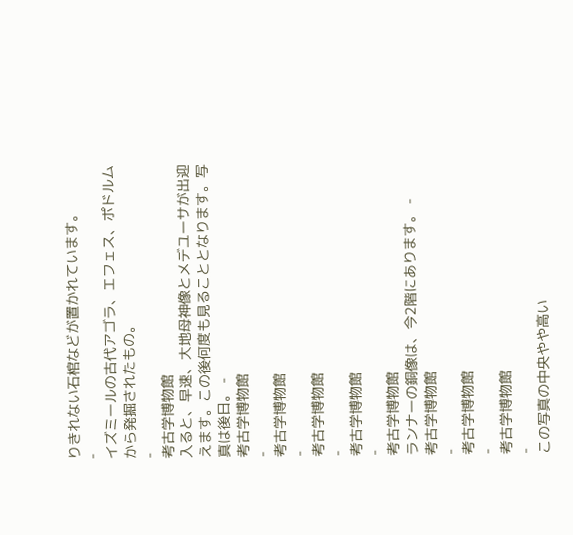りきれない石棺などが置かれています。
-
イズミールの古代アゴラ、エフェス、ポドルムから発掘されたもの。
-
考古学博物館
入ると、早速、大地母神像とメデユーサが出迎えます。この後何度も見ることとなります。写真は後日。 -
考古学博物館
-
考古学博物館
-
考古学博物館
-
考古学博物館
-
考古学博物館
ランナーの銅像は、今2階にあります。 -
考古学博物館
-
考古学博物館
-
考古学博物館
-
この写真の中央やや高い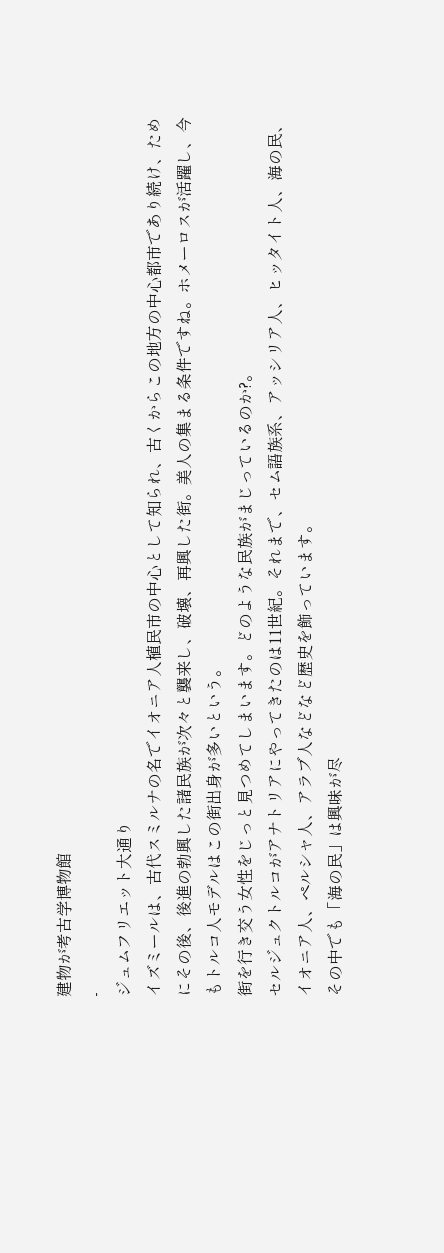建物が考古学博物館
-
ジュムフリエット大通り
イズミールは、古代スミルナの名でイオニア人植民市の中心として知られ、古くからこの地方の中心都市であり続け、ためにその後、後進の勃興した諸民族が次々と襲来し、破壊、再興した街。美人の集まる条件ですね。ホメーロスが活躍し、今もトルコ人モデルはこの街出身が多いという。
街を行き交う女性をじっと見つめてしまいます。どのような民族がまじっているのか?。
セルジュクトルコがアナトリアにやってきたのは11世紀。それまで、セム語族系、アッシリア人、ヒッタイト人、海の民、イオニア人、ペルシャ人、アラブ人などなど歴史を飾っています。
その中でも「海の民」は興味が尽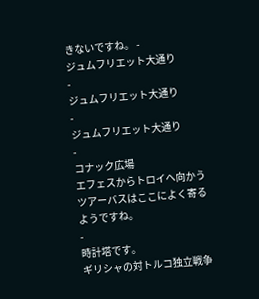きないですね。 -
ジュムフリエット大通り
-
ジュムフリエット大通り
-
ジュムフリエット大通り
-
コナック広場
エフェスからトロイへ向かうツアーバスはここによく寄るようですね。
-
時計塔です。
ギリシャの対トルコ独立戦争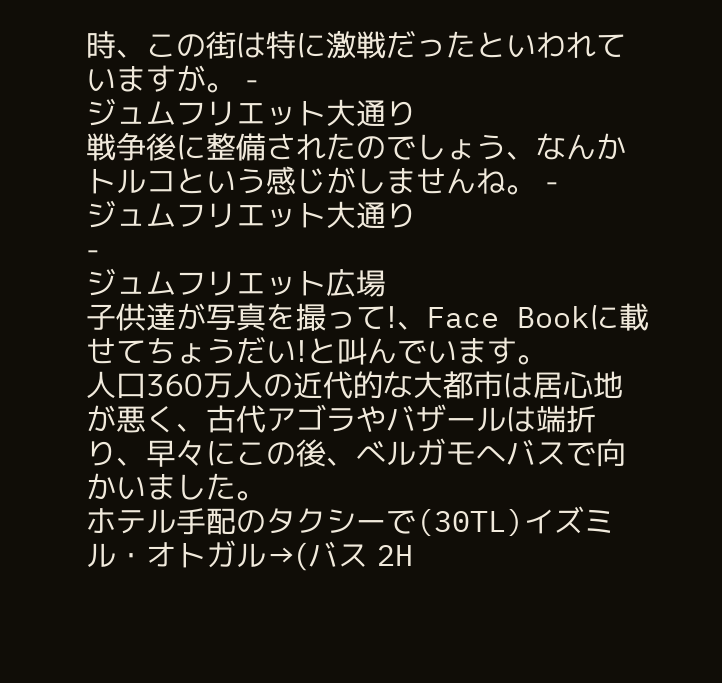時、この街は特に激戦だったといわれていますが。 -
ジュムフリエット大通り
戦争後に整備されたのでしょう、なんかトルコという感じがしませんね。 -
ジュムフリエット大通り
-
ジュムフリエット広場
子供達が写真を撮って!、Face Bookに載せてちょうだい!と叫んでいます。
人口360万人の近代的な大都市は居心地が悪く、古代アゴラやバザールは端折り、早々にこの後、べルガモへバスで向かいました。
ホテル手配のタクシーで(30TL)イズミル・オトガル→(バス 2H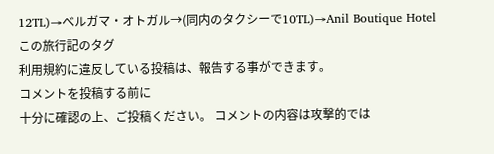12TL)→べルガマ・オトガル→(同内のタクシーで10TL)→Anil Boutique Hotel
この旅行記のタグ
利用規約に違反している投稿は、報告する事ができます。
コメントを投稿する前に
十分に確認の上、ご投稿ください。 コメントの内容は攻撃的では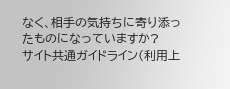なく、相手の気持ちに寄り添ったものになっていますか?
サイト共通ガイドライン(利用上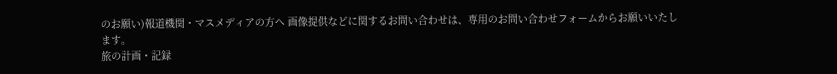のお願い)報道機関・マスメディアの方へ 画像提供などに関するお問い合わせは、専用のお問い合わせフォームからお願いいたします。
旅の計画・記録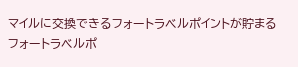マイルに交換できるフォートラベルポイントが貯まる
フォートラベルポ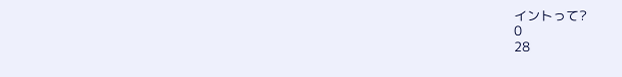イントって?
0
28